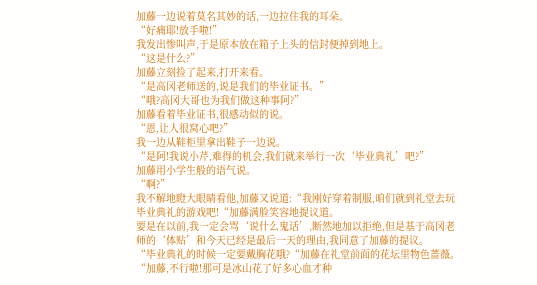加藤一边说着莫名其妙的话,一边拉住我的耳朵。
“好痛耶!放手啦!”
我发出惨叫声,于是原本放在箱子上头的信封便掉到地上。
“这是什么?”
加藤立刻捡了起来,打开来看。
“是高冈老师送的,说是我们的毕业证书。”
“哦?高冈大哥也为我们做这种事阿?”
加藤看着毕业证书,很感动似的说。
“恩,让人很窝心吧?”
我一边从鞋柜里拿出鞋子一边说。
“是阿!我说小芹,难得的机会,我们就来举行一次‘毕业典礼’吧?”
加藤用小学生般的语气说。
“啊?”
我不解地瞪大眼睛看他,加藤又说道:“我刚好穿着制服,咱们就到礼堂去玩毕业典礼的游戏吧!“加藤满脸笑容地提议道。
要是在以前,我一定会骂‘说什么鬼话’,断然地加以拒绝,但是基于高冈老师的‘体贴’和今天已经是最后一天的理由,我同意了加藤的提议。
“毕业典礼的时候一定要戴胸花哦?“加藤在礼堂前面的花坛里物色蔷薇。
“加藤,不行啦!那可是冰山花了好多心血才种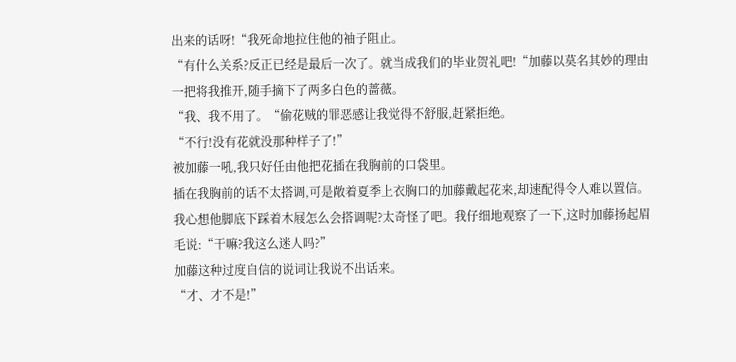出来的话呀!“我死命地拉住他的袖子阻止。
“有什么关系?反正已经是最后一次了。就当成我们的毕业贺礼吧!“加藤以莫名其妙的理由一把将我推开,随手摘下了两多白色的蔷薇。
“我、我不用了。“偷花贼的罪恶感让我觉得不舒服,赶紧拒绝。
“不行!没有花就没那种样子了!”
被加藤一吼,我只好任由他把花插在我胸前的口袋里。
插在我胸前的话不太搭调,可是敞着夏季上衣胸口的加藤戴起花来,却速配得令人难以置信。
我心想他脚底下踩着木屐怎么会搭调呢?太奇怪了吧。我仔细地观察了一下,这时加藤扬起眉毛说:“干嘛?我这么迷人吗?”
加藤这种过度自信的说词让我说不出话来。
“才、才不是!”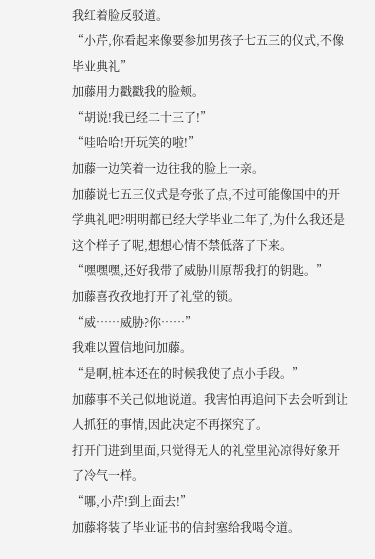我红着脸反驳道。
“小芹,你看起来像要参加男孩子七五三的仪式,不像毕业典礼”
加藤用力戳戳我的脸颊。
“胡说!我已经二十三了!”
“哇哈哈!开玩笑的啦!”
加藤一边笑着一边往我的脸上一亲。
加藤说七五三仪式是夸张了点,不过可能像国中的开学典礼吧?明明都已经大学毕业二年了,为什么我还是这个样子了呢,想想心情不禁低落了下来。
“嘿嘿嘿,还好我带了威胁川原帮我打的钥匙。”
加藤喜孜孜地打开了礼堂的锁。
“威……威胁?你……”
我难以置信地问加藤。
“是啊,桩本还在的时候我使了点小手段。”
加藤事不关己似地说道。我害怕再追问下去会听到让人抓狂的事情,因此决定不再探究了。
打开门进到里面,只觉得无人的礼堂里沁凉得好象开了冷气一样。
“哪,小芹!到上面去!”
加藤将装了毕业证书的信封塞给我喝令道。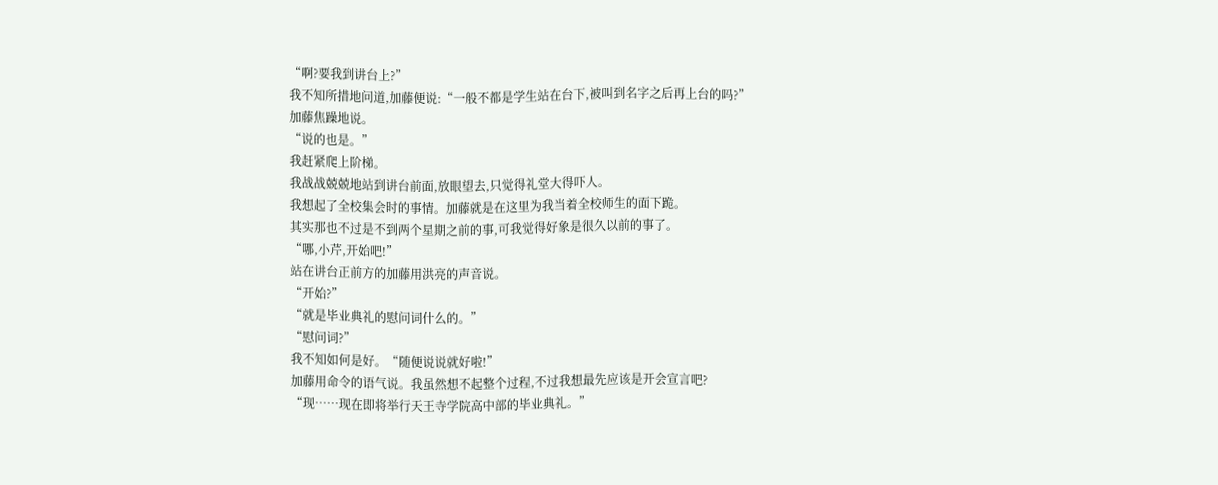“啊?要我到讲台上?”
我不知所措地问道,加藤便说:“一般不都是学生站在台下,被叫到名字之后再上台的吗?”
加藤焦躁地说。
“说的也是。”
我赶紧爬上阶梯。
我战战兢兢地站到讲台前面,放眼望去,只觉得礼堂大得吓人。
我想起了全校集会时的事情。加藤就是在这里为我当着全校师生的面下跪。
其实那也不过是不到两个星期之前的事,可我觉得好象是很久以前的事了。
“哪,小芹,开始吧!”
站在讲台正前方的加藤用洪亮的声音说。
“开始?”
“就是毕业典礼的慰问词什么的。”
“慰问词?”
我不知如何是好。“随便说说就好啦!”
加藤用命令的语气说。我虽然想不起整个过程,不过我想最先应该是开会宣言吧?
“现……现在即将举行天王寺学院高中部的毕业典礼。”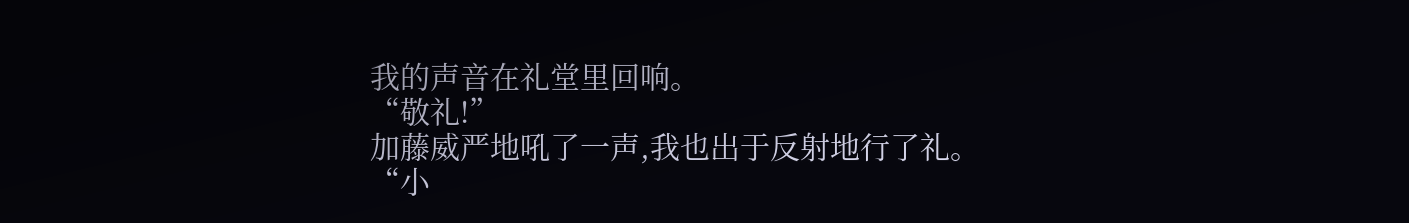我的声音在礼堂里回响。
“敬礼!”
加藤威严地吼了一声,我也出于反射地行了礼。
“小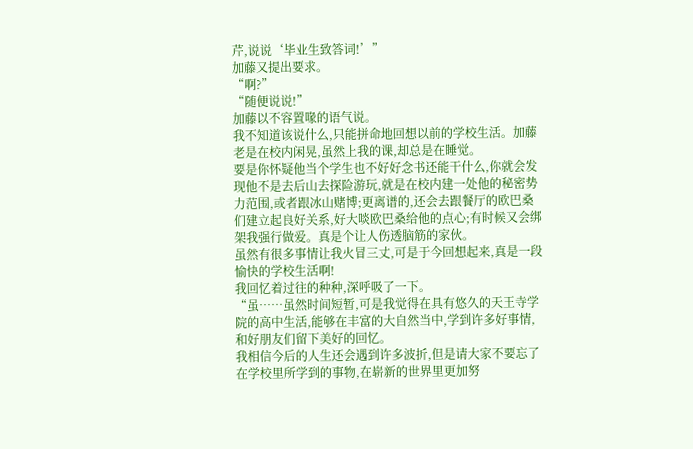芹,说说‘毕业生致答词!’”
加藤又提出要求。
“啊?”
“随便说说!”
加藤以不容置喙的语气说。
我不知道该说什么,只能拼命地回想以前的学校生活。加藤老是在校内闲晃,虽然上我的课,却总是在睡觉。
要是你怀疑他当个学生也不好好念书还能干什么,你就会发现他不是去后山去探险游玩,就是在校内建一处他的秘密势力范围,或者跟冰山赌博;更离谱的,还会去跟餐厅的欧巴桑们建立起良好关系,好大啖欧巴桑给他的点心;有时候又会绑架我强行做爱。真是个让人伤透脑筋的家伙。
虽然有很多事情让我火冒三丈,可是于今回想起来,真是一段愉快的学校生活啊!
我回忆着过往的种种,深呼吸了一下。
“虽……虽然时间短暂,可是我觉得在具有悠久的天王寺学院的高中生活,能够在丰富的大自然当中,学到许多好事情,和好朋友们留下美好的回忆。
我相信今后的人生还会遇到许多波折,但是请大家不要忘了在学校里所学到的事物,在崭新的世界里更加努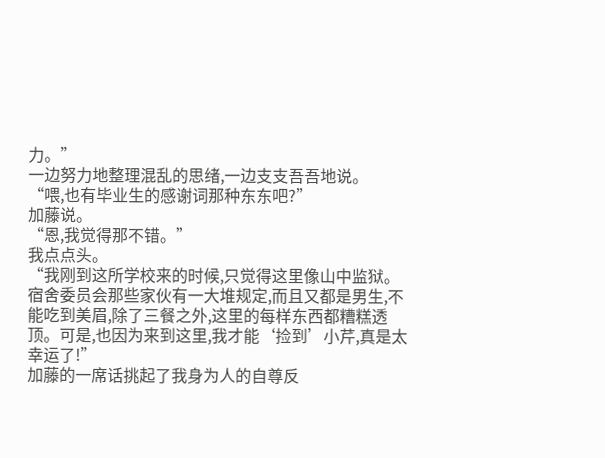力。”
一边努力地整理混乱的思绪,一边支支吾吾地说。
“喂,也有毕业生的感谢词那种东东吧?”
加藤说。
“恩,我觉得那不错。”
我点点头。
“我刚到这所学校来的时候,只觉得这里像山中监狱。宿舍委员会那些家伙有一大堆规定,而且又都是男生,不能吃到美眉,除了三餐之外,这里的每样东西都糟糕透顶。可是,也因为来到这里,我才能‘捡到’小芹,真是太幸运了!”
加藤的一席话挑起了我身为人的自尊反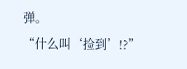弹。
“什么叫‘捡到’!?”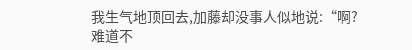我生气地顶回去,加藤却没事人似地说:“啊?难道不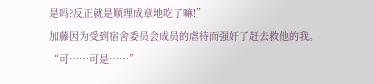是吗?反正就是顺理成章地吃了嘛!”
加藤因为受到宿舍委员会成员的虐待而强奸了赶去救他的我。
“可……可是……”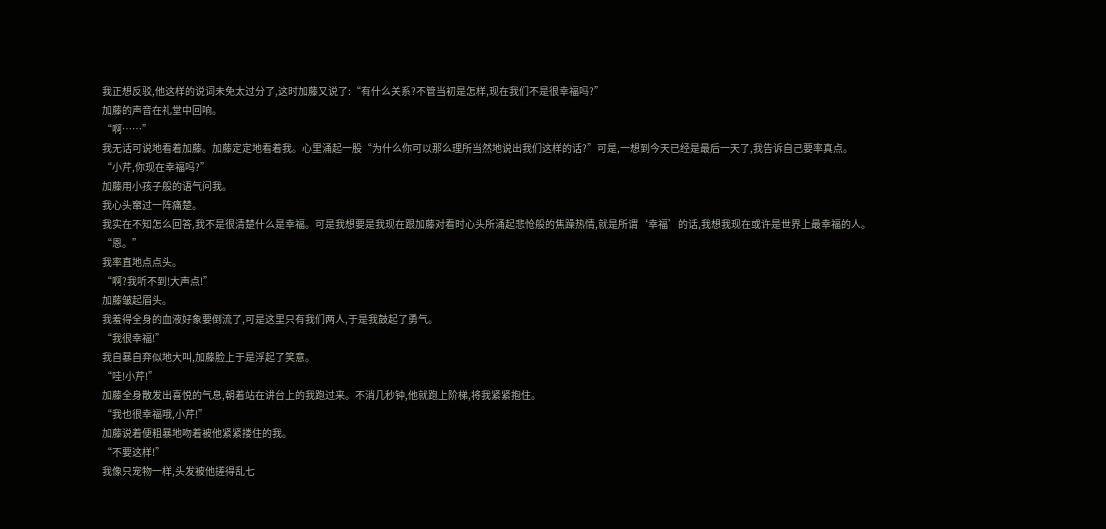我正想反驳,他这样的说词未免太过分了,这时加藤又说了:“有什么关系?不管当初是怎样,现在我们不是很幸福吗?”
加藤的声音在礼堂中回响。
“啊……”
我无话可说地看着加藤。加藤定定地看着我。心里涌起一股“为什么你可以那么理所当然地说出我们这样的话?”可是,一想到今天已经是最后一天了,我告诉自己要率真点。
“小芹,你现在幸福吗?”
加藤用小孩子般的语气问我。
我心头窜过一阵痛楚。
我实在不知怎么回答,我不是很清楚什么是幸福。可是我想要是我现在跟加藤对看时心头所涌起悲怆般的焦躁热情,就是所谓‘幸福’的话,我想我现在或许是世界上最幸福的人。
“恩。”
我率直地点点头。
“啊?我听不到!大声点!”
加藤皱起眉头。
我羞得全身的血液好象要倒流了,可是这里只有我们两人,于是我鼓起了勇气。
“我很幸福!”
我自暴自弃似地大叫,加藤脸上于是浮起了笑意。
“哇!小芹!”
加藤全身散发出喜悦的气息,朝着站在讲台上的我跑过来。不消几秒钟,他就跑上阶梯,将我紧紧抱住。
“我也很幸福哦,小芹!”
加藤说着便粗暴地吻着被他紧紧搂住的我。
“不要这样!”
我像只宠物一样,头发被他搓得乱七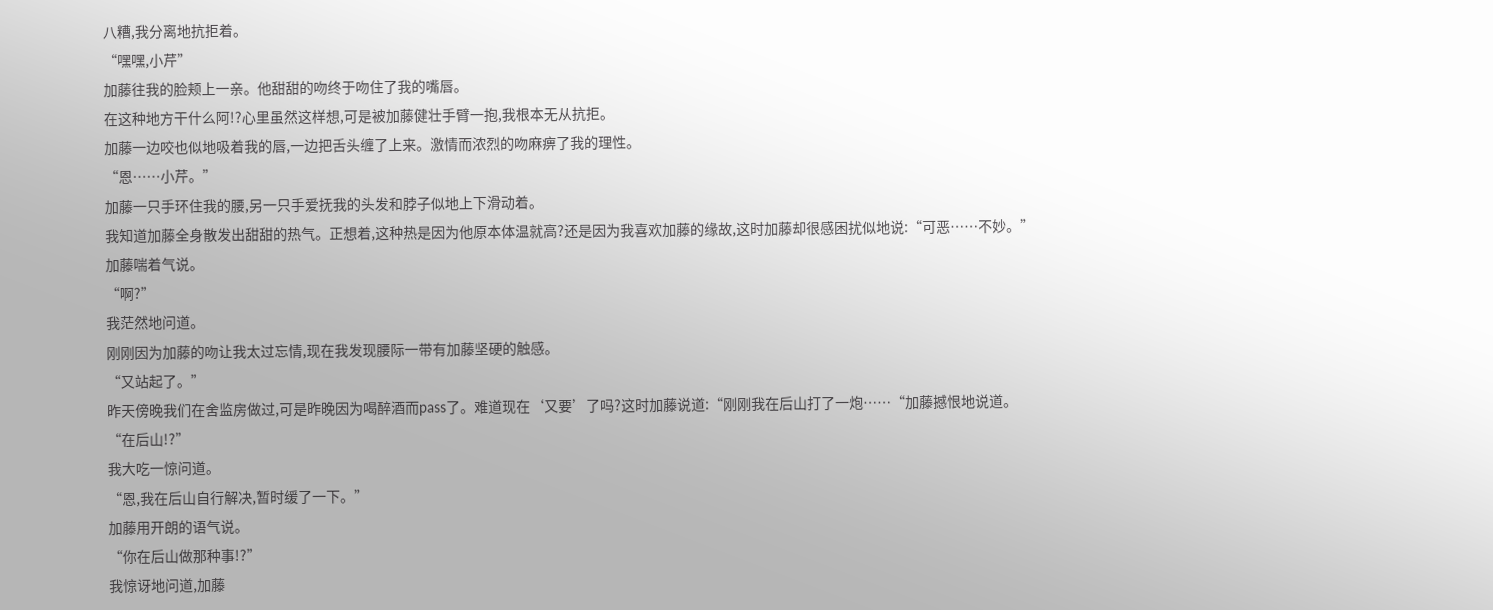八糟,我分离地抗拒着。
“嘿嘿,小芹”
加藤往我的脸颊上一亲。他甜甜的吻终于吻住了我的嘴唇。
在这种地方干什么阿!?心里虽然这样想,可是被加藤健壮手臂一抱,我根本无从抗拒。
加藤一边咬也似地吸着我的唇,一边把舌头缠了上来。激情而浓烈的吻麻痹了我的理性。
“恩……小芹。”
加藤一只手环住我的腰,另一只手爱抚我的头发和脖子似地上下滑动着。
我知道加藤全身散发出甜甜的热气。正想着,这种热是因为他原本体温就高?还是因为我喜欢加藤的缘故,这时加藤却很感困扰似地说:“可恶……不妙。”
加藤喘着气说。
“啊?”
我茫然地问道。
刚刚因为加藤的吻让我太过忘情,现在我发现腰际一带有加藤坚硬的触感。
“又站起了。”
昨天傍晚我们在舍监房做过,可是昨晚因为喝醉酒而pass了。难道现在‘又要’了吗?这时加藤说道:“刚刚我在后山打了一炮……“加藤撼恨地说道。
“在后山!?”
我大吃一惊问道。
“恩,我在后山自行解决,暂时缓了一下。”
加藤用开朗的语气说。
“你在后山做那种事!?”
我惊讶地问道,加藤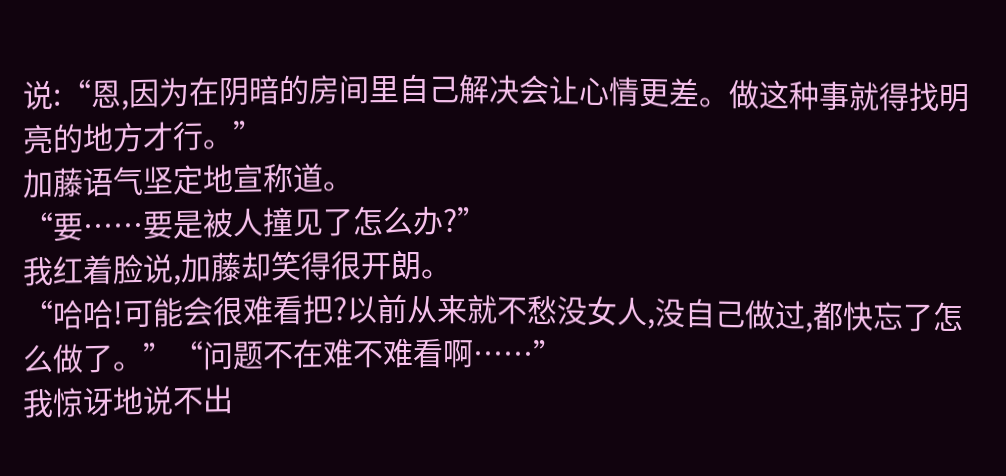说:“恩,因为在阴暗的房间里自己解决会让心情更差。做这种事就得找明亮的地方才行。”
加藤语气坚定地宣称道。
“要……要是被人撞见了怎么办?”
我红着脸说,加藤却笑得很开朗。
“哈哈!可能会很难看把?以前从来就不愁没女人,没自己做过,都快忘了怎么做了。”“问题不在难不难看啊……”
我惊讶地说不出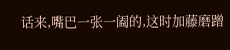话来,嘴巴一张一阖的,这时加藤磨蹭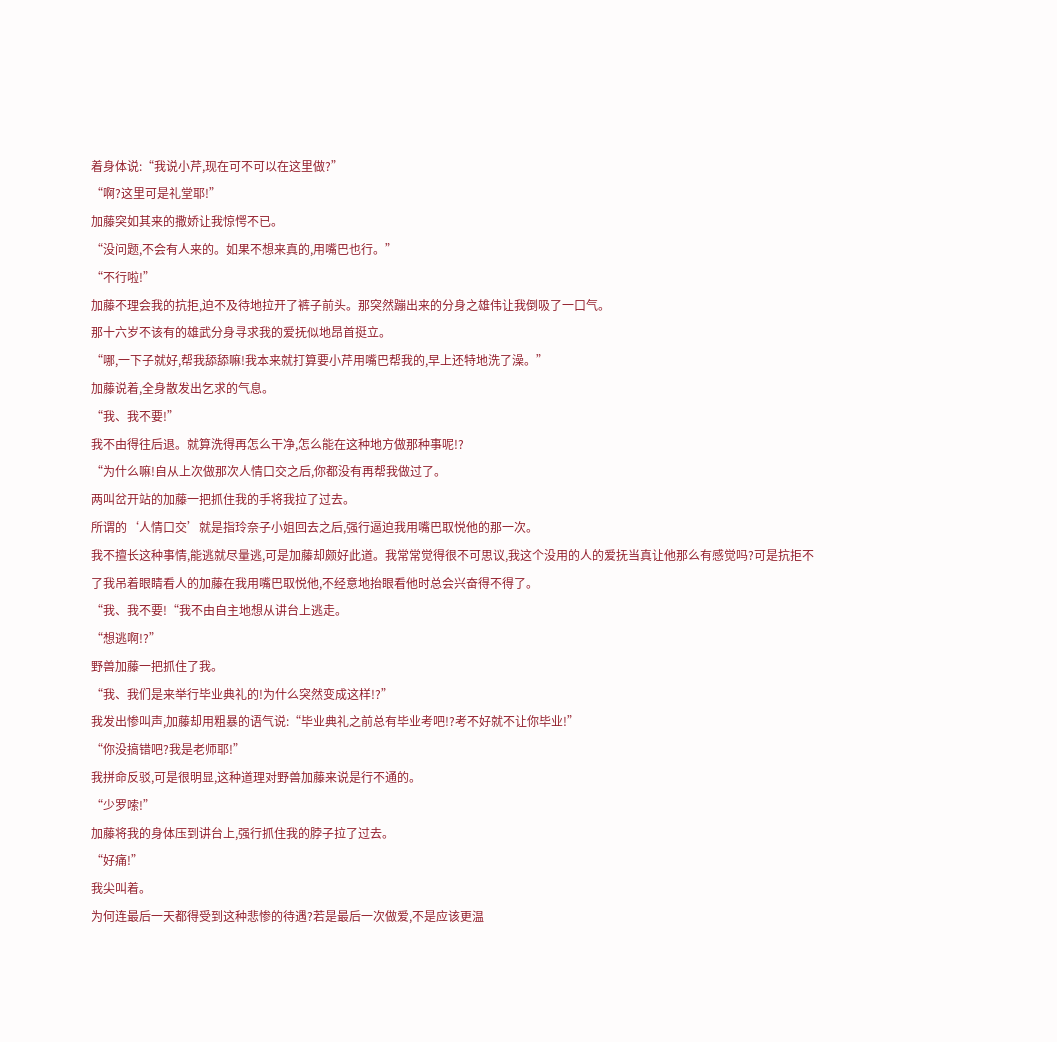着身体说:“我说小芹,现在可不可以在这里做?”
“啊?这里可是礼堂耶!”
加藤突如其来的撒娇让我惊愕不已。
“没问题,不会有人来的。如果不想来真的,用嘴巴也行。”
“不行啦!”
加藤不理会我的抗拒,迫不及待地拉开了裤子前头。那突然蹦出来的分身之雄伟让我倒吸了一口气。
那十六岁不该有的雄武分身寻求我的爱抚似地昂首挺立。
“哪,一下子就好,帮我舔舔嘛!我本来就打算要小芹用嘴巴帮我的,早上还特地洗了澡。”
加藤说着,全身散发出乞求的气息。
“我、我不要!”
我不由得往后退。就算洗得再怎么干净,怎么能在这种地方做那种事呢!?
“为什么嘛!自从上次做那次人情口交之后,你都没有再帮我做过了。
两叫岔开站的加藤一把抓住我的手将我拉了过去。
所谓的‘人情口交’就是指玲奈子小姐回去之后,强行逼迫我用嘴巴取悦他的那一次。
我不擅长这种事情,能逃就尽量逃,可是加藤却颇好此道。我常常觉得很不可思议,我这个没用的人的爱抚当真让他那么有感觉吗?可是抗拒不了我吊着眼睛看人的加藤在我用嘴巴取悦他,不经意地抬眼看他时总会兴奋得不得了。
“我、我不要!“我不由自主地想从讲台上逃走。
“想逃啊!?”
野兽加藤一把抓住了我。
“我、我们是来举行毕业典礼的!为什么突然变成这样!?”
我发出惨叫声,加藤却用粗暴的语气说:“毕业典礼之前总有毕业考吧!?考不好就不让你毕业!”
“你没搞错吧?我是老师耶!”
我拼命反驳,可是很明显,这种道理对野兽加藤来说是行不通的。
“少罗嗦!”
加藤将我的身体压到讲台上,强行抓住我的脖子拉了过去。
“好痛!”
我尖叫着。
为何连最后一天都得受到这种悲惨的待遇?若是最后一次做爱,不是应该更温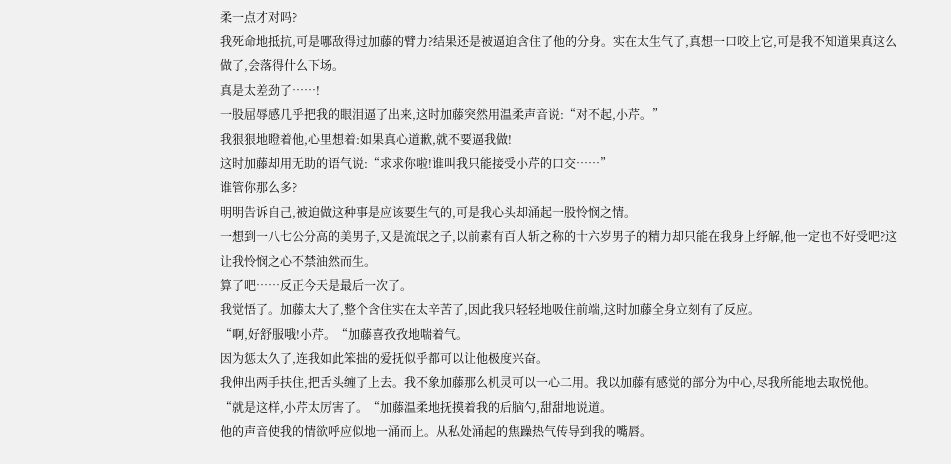柔一点才对吗?
我死命地抵抗,可是哪敌得过加藤的臂力?结果还是被逼迫含住了他的分身。实在太生气了,真想一口咬上它,可是我不知道果真这么做了,会落得什么下场。
真是太差劲了……!
一股屈辱感几乎把我的眼泪逼了出来,这时加藤突然用温柔声音说:“对不起,小芹。”
我狠狠地瞪着他,心里想着:如果真心道歉,就不要逼我做!
这时加藤却用无助的语气说:“求求你啦!谁叫我只能接受小芹的口交……”
谁管你那么多?
明明告诉自己,被迫做这种事是应该要生气的,可是我心头却涌起一股怜悯之情。
一想到一八七公分高的美男子,又是流氓之子,以前素有百人斩之称的十六岁男子的精力却只能在我身上纾解,他一定也不好受吧?这让我怜悯之心不禁油然而生。
算了吧……反正今天是最后一次了。
我觉悟了。加藤太大了,整个含住实在太辛苦了,因此我只轻轻地吸住前端,这时加藤全身立刻有了反应。
“啊,好舒服哦!小芹。“加藤喜孜孜地喘着气。
因为惩太久了,连我如此笨拙的爱抚似乎都可以让他极度兴奋。
我伸出两手扶住,把舌头缠了上去。我不象加藤那么机灵可以一心二用。我以加藤有感觉的部分为中心,尽我所能地去取悦他。
“就是这样,小芹太厉害了。“加藤温柔地抚摸着我的后脑勺,甜甜地说道。
他的声音使我的情欲呼应似地一涌而上。从私处涌起的焦躁热气传导到我的嘴唇。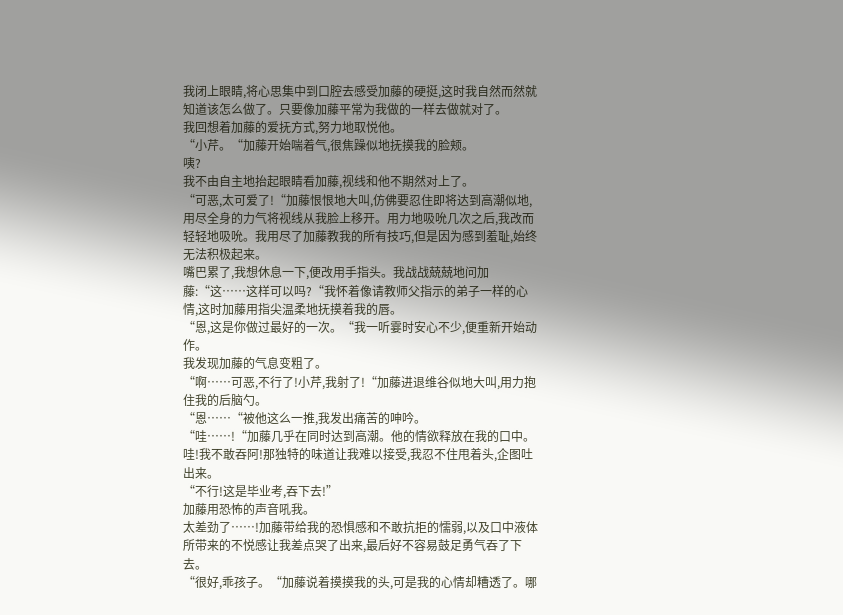我闭上眼睛,将心思集中到口腔去感受加藤的硬挺,这时我自然而然就知道该怎么做了。只要像加藤平常为我做的一样去做就对了。
我回想着加藤的爱抚方式,努力地取悦他。
“小芹。“加藤开始喘着气,很焦躁似地抚摸我的脸颊。
咦?
我不由自主地抬起眼睛看加藤,视线和他不期然对上了。
“可恶,太可爱了!“加藤恨恨地大叫,仿佛要忍住即将达到高潮似地,用尽全身的力气将视线从我脸上移开。用力地吸吮几次之后,我改而轻轻地吸吮。我用尽了加藤教我的所有技巧,但是因为感到羞耻,始终无法积极起来。
嘴巴累了,我想休息一下,便改用手指头。我战战兢兢地问加藤:“这……这样可以吗?“我怀着像请教师父指示的弟子一样的心情,这时加藤用指尖温柔地抚摸着我的唇。
“恩,这是你做过最好的一次。“我一听霎时安心不少,便重新开始动作。
我发现加藤的气息变粗了。
“啊……可恶,不行了!小芹,我射了!“加藤进退维谷似地大叫,用力抱住我的后脑勺。
“恩……“被他这么一推,我发出痛苦的呻吟。
“哇……!“加藤几乎在同时达到高潮。他的情欲释放在我的口中。
哇!我不敢吞阿!那独特的味道让我难以接受,我忍不住甩着头,企图吐出来。
“不行!这是毕业考,吞下去!”
加藤用恐怖的声音吼我。
太差劲了……!加藤带给我的恐惧感和不敢抗拒的懦弱,以及口中液体所带来的不悦感让我差点哭了出来,最后好不容易鼓足勇气吞了下去。
“很好,乖孩子。“加藤说着摸摸我的头,可是我的心情却糟透了。哪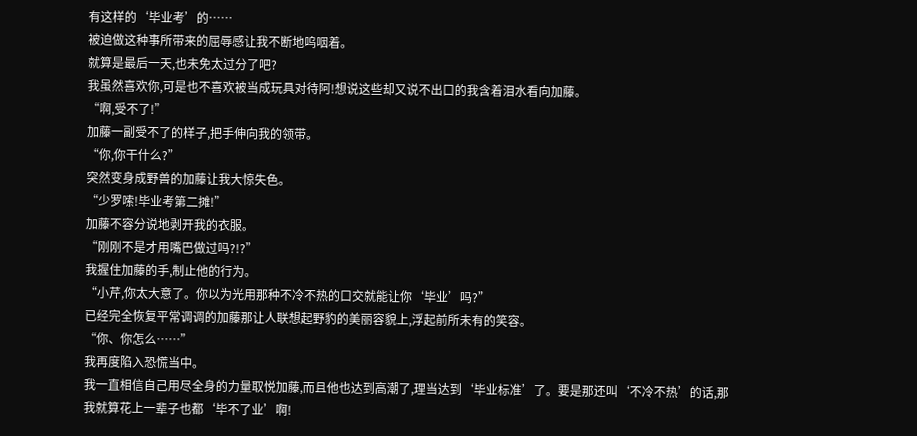有这样的‘毕业考’的……
被迫做这种事所带来的屈辱感让我不断地呜咽着。
就算是最后一天,也未免太过分了吧?
我虽然喜欢你,可是也不喜欢被当成玩具对待阿!想说这些却又说不出口的我含着泪水看向加藤。
“啊,受不了!”
加藤一副受不了的样子,把手伸向我的领带。
“你,你干什么?”
突然变身成野兽的加藤让我大惊失色。
“少罗嗦!毕业考第二摊!”
加藤不容分说地剥开我的衣服。
“刚刚不是才用嘴巴做过吗?!?”
我握住加藤的手,制止他的行为。
“小芹,你太大意了。你以为光用那种不冷不热的口交就能让你‘毕业’吗?”
已经完全恢复平常调调的加藤那让人联想起野豹的美丽容貌上,浮起前所未有的笑容。
“你、你怎么……”
我再度陷入恐慌当中。
我一直相信自己用尽全身的力量取悦加藤,而且他也达到高潮了,理当达到‘毕业标准’了。要是那还叫‘不冷不热’的话,那我就算花上一辈子也都‘毕不了业’啊!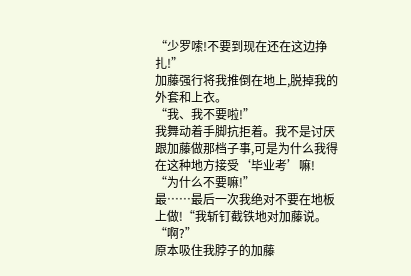“少罗嗦!不要到现在还在这边挣扎!”
加藤强行将我推倒在地上,脱掉我的外套和上衣。
“我、我不要啦!”
我舞动着手脚抗拒着。我不是讨厌跟加藤做那档子事,可是为什么我得在这种地方接受‘毕业考’嘛!
“为什么不要嘛!”
最……最后一次我绝对不要在地板上做!“我斩钉截铁地对加藤说。
“啊?”
原本吸住我脖子的加藤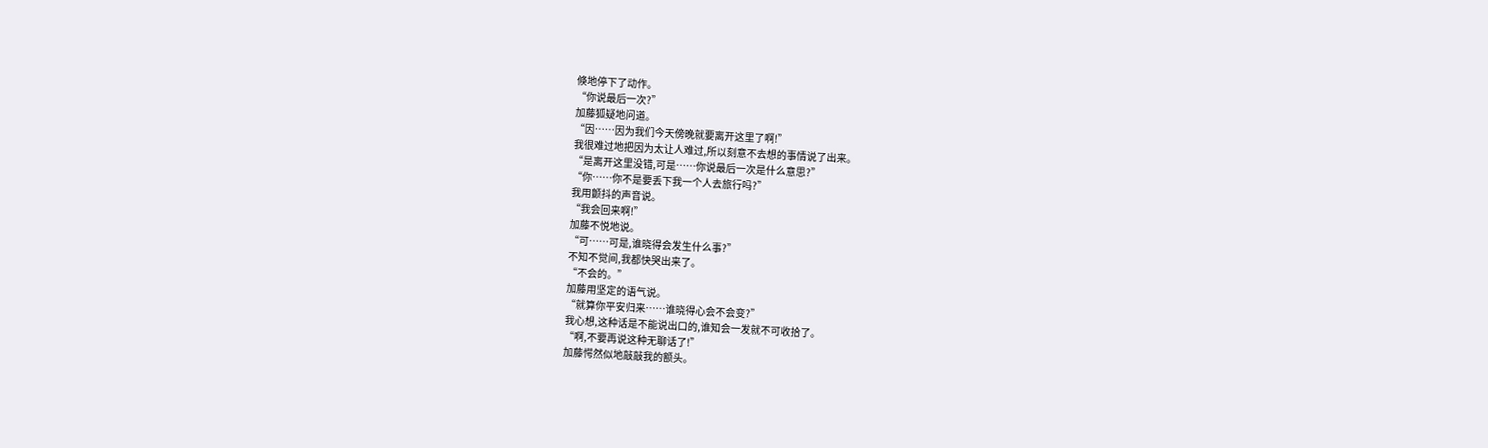倏地停下了动作。
“你说最后一次?”
加藤狐疑地问道。
“因……因为我们今天傍晚就要离开这里了啊!”
我很难过地把因为太让人难过,所以刻意不去想的事情说了出来。
“是离开这里没错,可是……你说最后一次是什么意思?”
“你……你不是要丢下我一个人去旅行吗?”
我用颤抖的声音说。
“我会回来啊!”
加藤不悦地说。
“可……可是,谁晓得会发生什么事?”
不知不觉间,我都快哭出来了。
“不会的。”
加藤用坚定的语气说。
“就算你平安归来……谁晓得心会不会变?”
我心想,这种话是不能说出口的,谁知会一发就不可收拾了。
“啊,不要再说这种无聊话了!”
加藤愕然似地敲敲我的额头。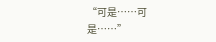“可是……可是……”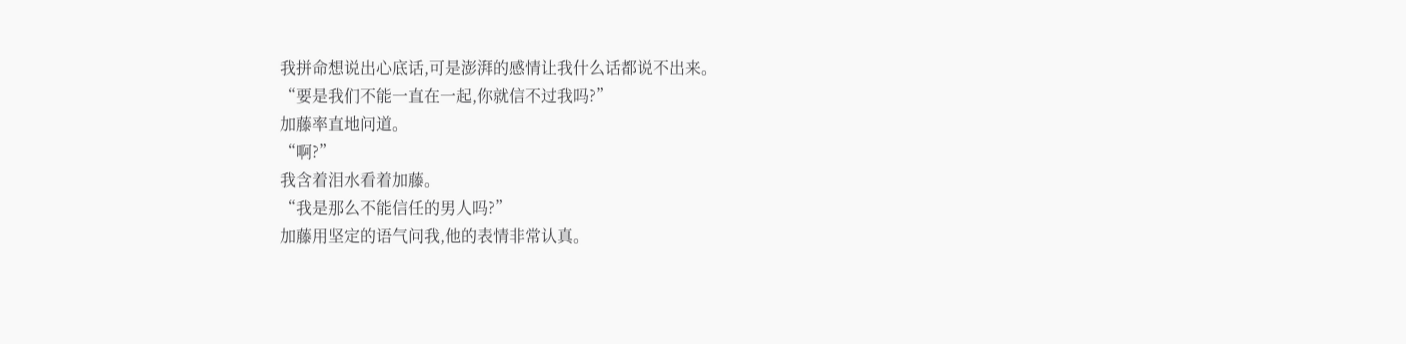我拼命想说出心底话,可是澎湃的感情让我什么话都说不出来。
“要是我们不能一直在一起,你就信不过我吗?”
加藤率直地问道。
“啊?”
我含着泪水看着加藤。
“我是那么不能信任的男人吗?”
加藤用坚定的语气问我,他的表情非常认真。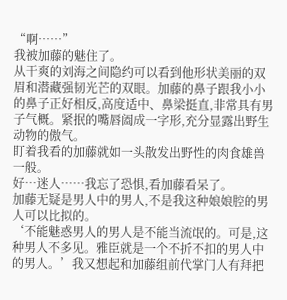“啊……”
我被加藤的魅住了。
从干爽的刘海之间隐约可以看到他形状美丽的双眉和潜藏强韧光芒的双眼。加藤的鼻子跟我小小的鼻子正好相反,高度适中、鼻梁挺直,非常具有男子气概。紧抿的嘴唇阖成一字形,充分显露出野生动物的傲气。
盯着我看的加藤就如一头散发出野性的肉食雄兽一般。
好…迷人……我忘了恐惧,看加藤看呆了。
加藤无疑是男人中的男人,不是我这种娘娘腔的男人可以比拟的。
‘不能魅惑男人的男人是不能当流氓的。可是,这种男人不多见。雅臣就是一个不折不扣的男人中的男人。’我又想起和加藤组前代掌门人有拜把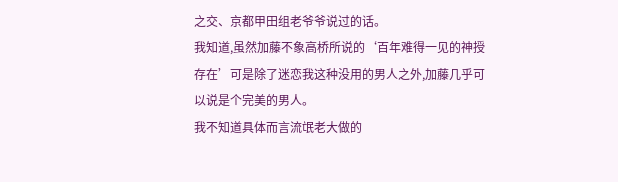之交、京都甲田组老爷爷说过的话。
我知道,虽然加藤不象高桥所说的‘百年难得一见的神授存在’可是除了迷恋我这种没用的男人之外,加藤几乎可以说是个完美的男人。
我不知道具体而言流氓老大做的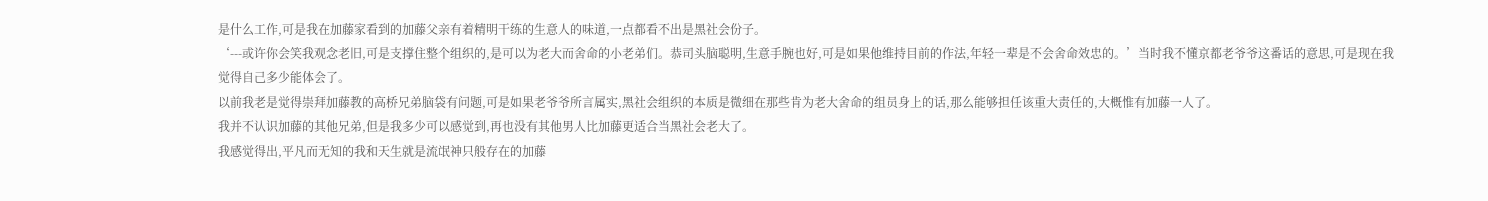是什么工作,可是我在加藤家看到的加藤父亲有着精明干练的生意人的味道,一点都看不出是黑社会份子。
‘---或许你会笑我观念老旧,可是支撑住整个组织的,是可以为老大而舍命的小老弟们。恭司头脑聪明,生意手腕也好,可是如果他维持目前的作法,年轻一辈是不会舍命效忠的。’当时我不懂京都老爷爷这番话的意思,可是现在我觉得自己多少能体会了。
以前我老是觉得崇拜加藤教的高桥兄弟脑袋有问题,可是如果老爷爷所言属实,黑社会组织的本质是微细在那些肯为老大舍命的组员身上的话,那么能够担任该重大责任的,大概惟有加藤一人了。
我并不认识加藤的其他兄弟,但是我多少可以感觉到,再也没有其他男人比加藤更适合当黑社会老大了。
我感觉得出,平凡而无知的我和天生就是流氓神只般存在的加藤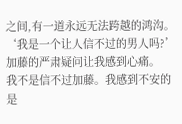之间,有一道永远无法跨越的鸿沟。
‘我是一个让人信不过的男人吗?’加藤的严肃疑问让我感到心痛。
我不是信不过加藤。我感到不安的是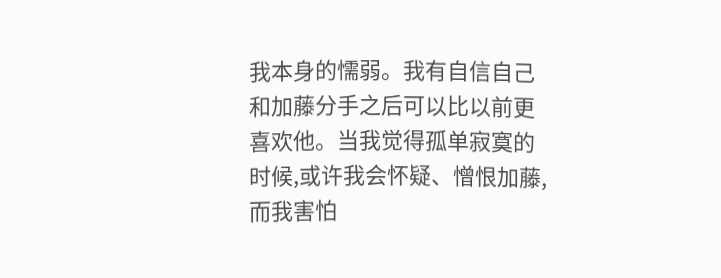我本身的懦弱。我有自信自己和加藤分手之后可以比以前更喜欢他。当我觉得孤单寂寞的时候,或许我会怀疑、憎恨加藤,而我害怕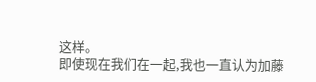这样。
即使现在我们在一起,我也一直认为加藤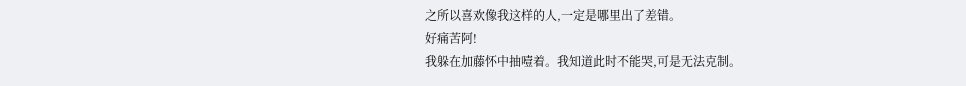之所以喜欢像我这样的人,一定是哪里出了差错。
好痛苦阿!
我躲在加藤怀中抽噎着。我知道此时不能哭,可是无法克制。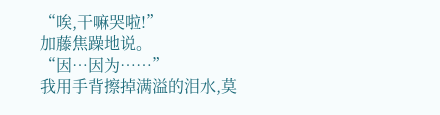“唉,干嘛哭啦!”
加藤焦躁地说。
“因…因为……”
我用手背擦掉满溢的泪水,莫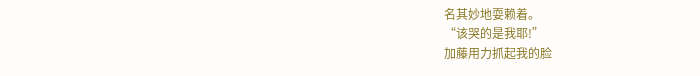名其妙地耍赖着。
“该哭的是我耶!”
加藤用力抓起我的脸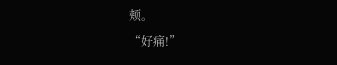颊。
“好痛!”